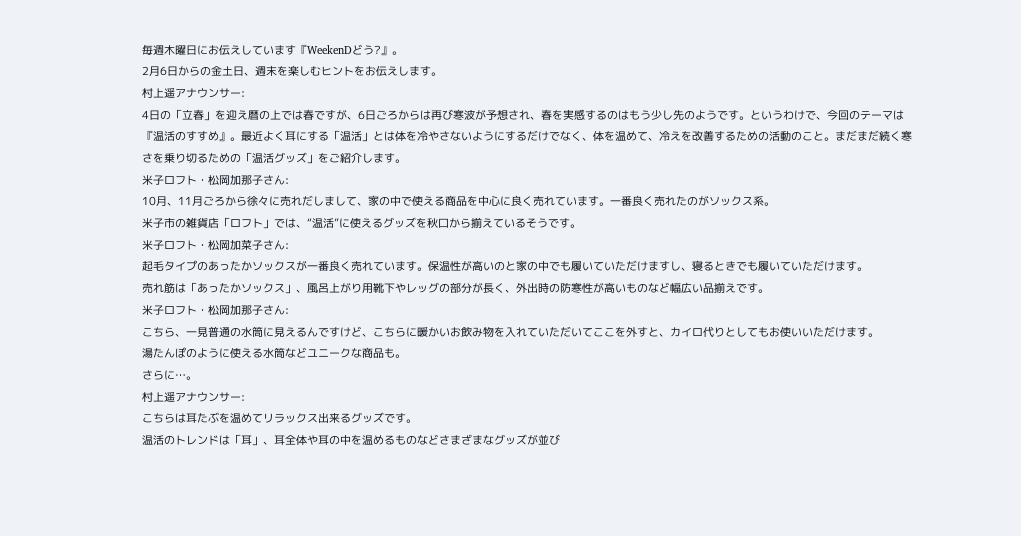毎週木曜日にお伝えしています『WeekenDどう?』。
2月6日からの金土日、週末を楽しむヒントをお伝えします。
村上遥アナウンサー:
4日の「立春」を迎え暦の上では春ですが、6日ごろからは再び寒波が予想され、春を実感するのはもう少し先のようです。というわけで、今回のテーマは『温活のすすめ』。最近よく耳にする「温活」とは体を冷やさないようにするだけでなく、体を温めて、冷えを改善するための活動のこと。まだまだ続く寒さを乗り切るための「温活グッズ」をご紹介します。
米子ロフト・松岡加那子さん:
10月、11月ごろから徐々に売れだしまして、家の中で使える商品を中心に良く売れています。一番良く売れたのがソックス系。
米子市の雑貨店「ロフト」では、“温活”に使えるグッズを秋口から揃えているそうです。
米子ロフト・松岡加菜子さん:
起毛タイプのあったかソックスが一番良く売れています。保温性が高いのと家の中でも履いていただけますし、寝るときでも履いていただけます。
売れ筋は「あったかソックス」、風呂上がり用靴下やレッグの部分が長く、外出時の防寒性が高いものなど幅広い品揃えです。
米子ロフト・松岡加那子さん:
こちら、一見普通の水筒に見えるんですけど、こちらに暖かいお飲み物を入れていただいてここを外すと、カイロ代りとしてもお使いいただけます。
湯たんぽのように使える水筒などユニークな商品も。
さらに…。
村上遥アナウンサー:
こちらは耳たぶを温めてリラックス出来るグッズです。
温活のトレンドは「耳」、耳全体や耳の中を温めるものなどさまざまなグッズが並び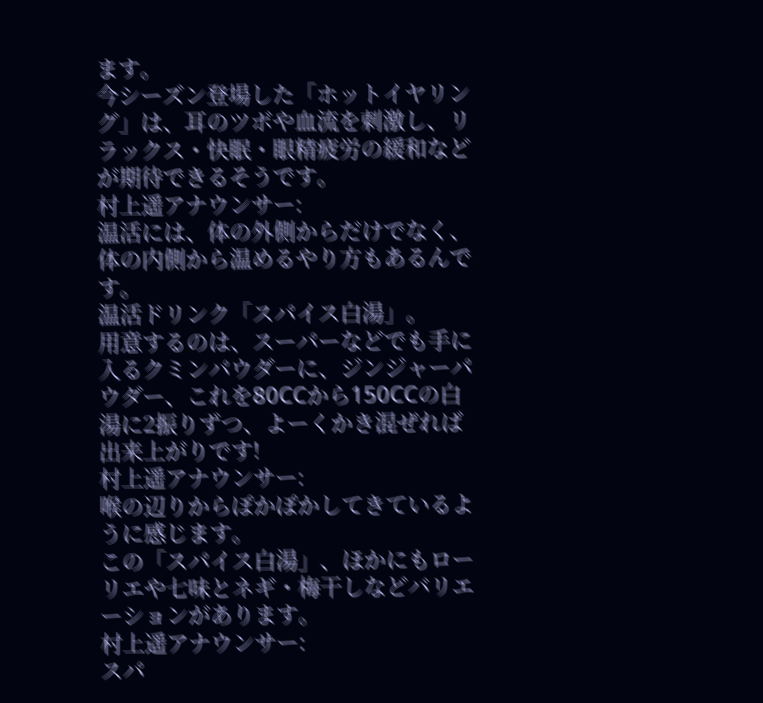ます。
今シーズン登場した「ホットイヤリング」は、耳のツボや血流を刺激し、リラックス・快眠・眼精疲労の緩和などが期待できるそうです。
村上遥アナウンサー:
温活には、体の外側からだけでなく、体の内側から温めるやり方もあるんです。
温活ドリンク「スパイス白湯」。
用意するのは、スーパーなどでも手に入るクミンパウダーに、ジンジャーパウダー、これを80CCから150CCの白湯に2振りずつ、よーくかき混ぜれば出来上がりです!
村上遥アナウンサー:
喉の辺りからぽかぽかしてきているように感じます。
この「スパイス白湯」、ほかにもローリエや七味とネギ・梅干しなどバリエーションがあります。
村上遥アナウンサー:
スパ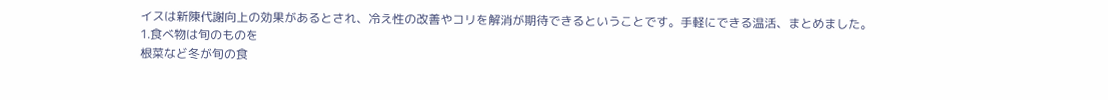イスは新陳代謝向上の効果があるとされ、冷え性の改善やコリを解消が期待できるということです。手軽にできる温活、まとめました。
1.食べ物は旬のものを
根菜など冬が旬の食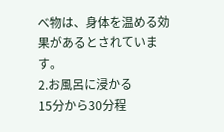べ物は、身体を温める効果があるとされています。
2.お風呂に浸かる
15分から30分程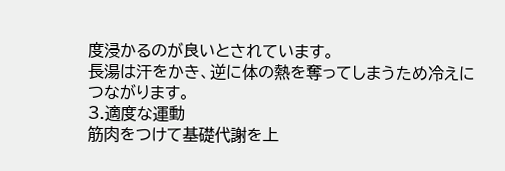度浸かるのが良いとされています。
長湯は汗をかき、逆に体の熱を奪ってしまうため冷えにつながります。
3.適度な運動
筋肉をつけて基礎代謝を上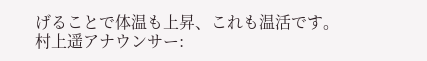げることで体温も上昇、これも温活です。
村上遥アナウンサー: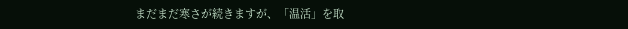まだまだ寒さが続きますが、「温活」を取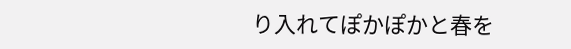り入れてぽかぽかと春を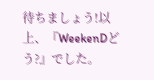待ちましょう!以上、『WeekenDどう?』でした。